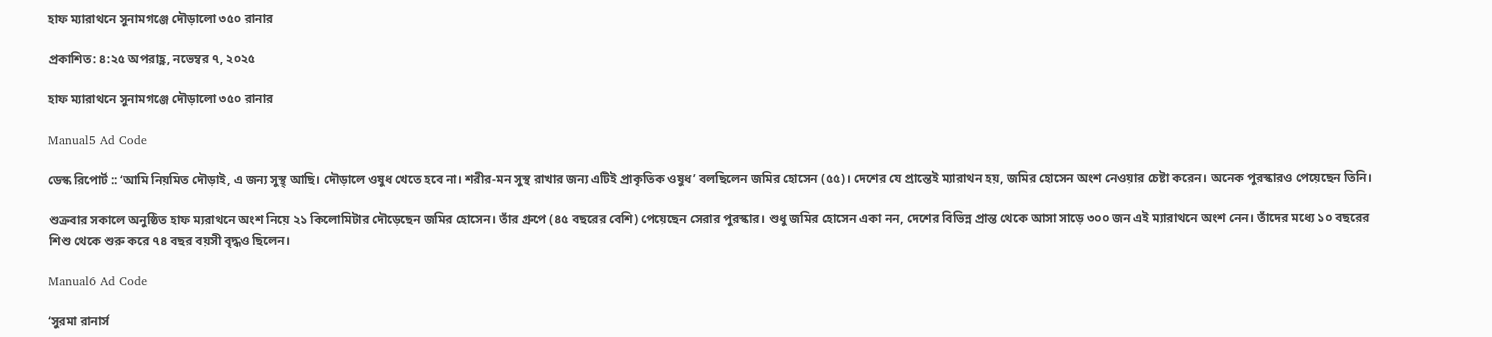হাফ ম্যারাথনে সুনামগঞ্জে দৌড়ালো ৩৫০ রানার

প্রকাশিত: ৪:২৫ অপরাহ্ণ, নভেম্বর ৭, ২০২৫

হাফ ম্যারাথনে সুনামগঞ্জে দৌড়ালো ৩৫০ রানার

Manual5 Ad Code

ডেস্ক রিপোর্ট :: ‘আমি নিয়মিত দৌড়াই, এ জন্য সুস্থ্ আছি। দৌড়ালে ওষুধ খেতে হবে না। শরীর-মন সুস্থ রাখার জন্য এটিই প্রাকৃতিক ওষুধ’ বলছিলেন জমির হোসেন (৫৫)। দেশের যে প্রান্তেই ম্যারাথন হয়, জমির হোসেন অংশ নেওয়ার চেষ্টা করেন। অনেক পুরস্কারও পেয়েছেন তিনি।

শুক্রবার সকালে অনুষ্ঠিত হাফ ম্যরাথনে অংশ নিয়ে ২১ কিলোমিটার দৌড়েছেন জমির হোসেন। তাঁর গ্রুপে (৪৫ বছরের বেশি) পেয়েছেন সেরার পুরস্কার। শুধু জমির হোসেন একা নন, দেশের বিভিন্ন প্রান্ত থেকে আসা সাড়ে ৩০০ জন এই ম্যারাথনে অংশ নেন। তাঁদের মধ্যে ১০ বছরের শিশু থেকে শুরু করে ৭৪ বছর বয়সী বৃদ্ধও ছিলেন।

Manual6 Ad Code

‘সুরমা রানার্স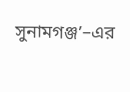সুনামগঞ্জ’–এর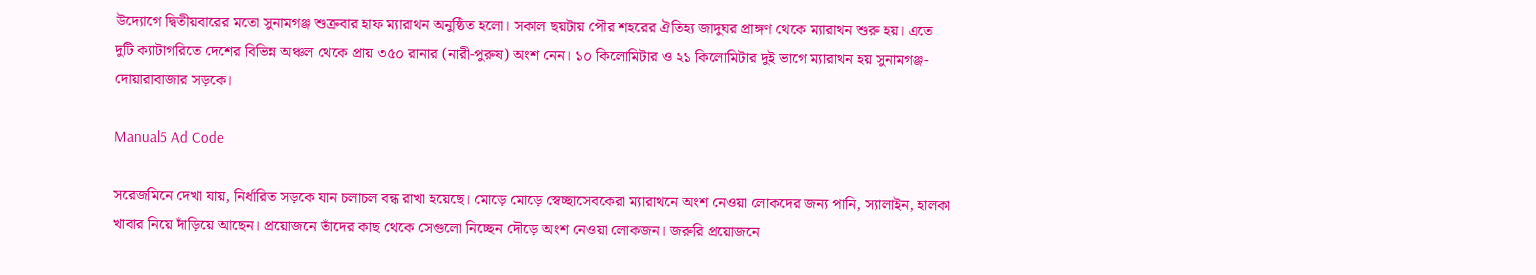উদ্যোগে দ্বিতীয়বারের মতো সুনামগঞ্জ শুক্রবার হাফ ম্যারাথন অনুষ্ঠিত হলো। সকাল ছয়টায় পৌর শহরের ঐতিহ্য জাদুঘর প্রাঙ্গণ থেকে ম্যারাথন শুরু হয়। এতে দুটি ক্যাটাগরিতে দেশের বিভিন্ন অঞ্চল থেকে প্রায় ৩৫০ রানার (নারী-পুরুষ) অংশ নেন। ১০ কিলোমিটার ও ২১ কিলোমিটার দুই ভাগে ম্যারাথন হয় সুনামগঞ্জ-দোয়ারাবাজার সড়কে।

Manual5 Ad Code

সরেজমিনে দেখা যায়, নির্ধারিত সড়কে যান চলাচল বন্ধ রাখা হয়েছে। মোড়ে মোড়ে স্বেচ্ছাসেবকেরা ম্যারাথনে অংশ নেওয়া লোকদের জন্য পানি, স্যালাইন, হালকা খাবার নিয়ে দাঁড়িয়ে আছেন। প্রয়োজনে তাঁদের কাছ থেকে সেগুলো নিচ্ছেন দৌড়ে অংশ নেওয়া লোকজন। জরুরি প্রয়োজনে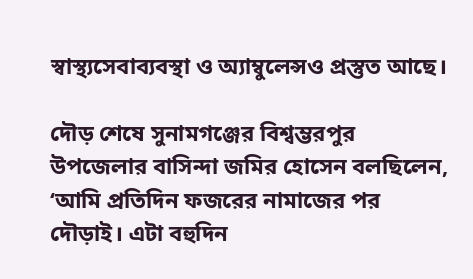স্বাস্থ্যসেবাব্যবস্থা ও অ্যাম্বুলেন্সও প্রস্তুত আছে।

দৌড় শেষে সুনামগঞ্জের বিশ্বম্ভরপুর উপজেলার বাসিন্দা জমির হোসেন বলছিলেন, ‘আমি প্রতিদিন ফজরের নামাজের পর দৌড়াই। এটা বহুদিন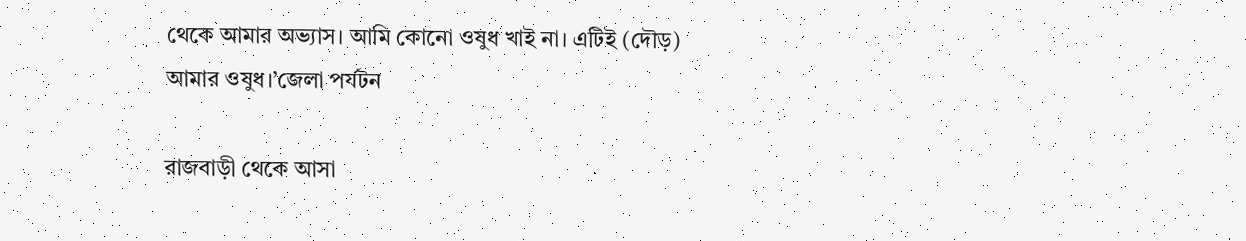থেকে আমার অভ্যাস। আমি কোনো ওষুধ খাই না। এটিই (দৌড়) আমার ওষুধ।’জেলা পর্যটন

রাজবাড়ী থেকে আসা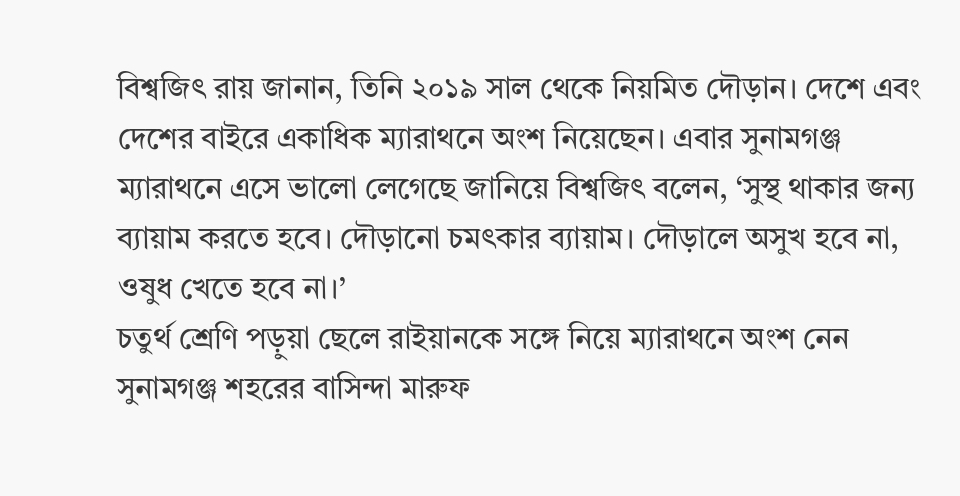বিশ্বজিৎ রায় জানান, তিনি ২০১৯ সাল থেকে নিয়মিত দৌড়ান। দেশে এবং দেশের বাইরে একাধিক ম্যারাথনে অংশ নিয়েছেন। এবার সুনামগঞ্জ ম্যারাথনে এসে ভালো লেগেছে জানিয়ে বিশ্বজিৎ বলেন, ‘সুস্থ থাকার জন্য ব্যায়াম করতে হবে। দৌড়ানো চমৎকার ব্যায়াম। দৌড়ালে অসুখ হবে না, ওষুধ খেতে হবে না।’
চতুর্থ শ্রেণি পড়ুয়া ছেলে রাইয়ানকে সঙ্গে নিয়ে ম্যারাথনে অংশ নেন সুনামগঞ্জ শহরের বাসিন্দা মারুফ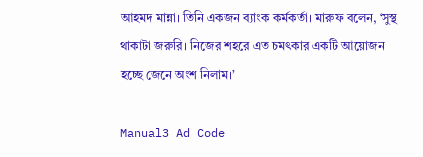আহমদ মান্না। তিনি একজন ব্যাংক কর্মকর্তা। মারুফ বলেন, ‘সুস্থ থাকাটা জরুরি। নিজের শহরে এত চমৎকার একটি আয়োজন হচ্ছে জেনে অংশ নিলাম।’

Manual3 Ad Code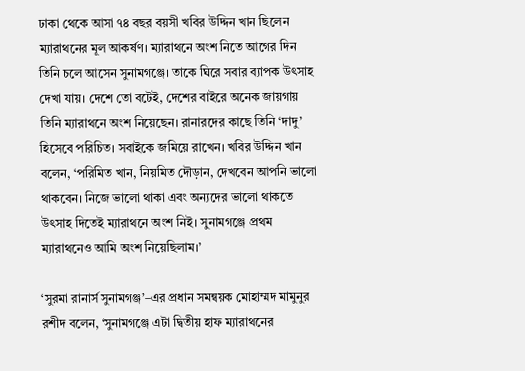ঢাকা থেকে আসা ৭৪ বছর বয়সী খবির উদ্দিন খান ছিলেন ম্যারাথনের মূল আকর্ষণ। ম্যারাথনে অংশ নিতে আগের দিন তিনি চলে আসেন সুনামগঞ্জে। তাকে ঘিরে সবার ব্যাপক উৎসাহ দেখা যায়। দেশে তো বটেই, দেশের বাইরে অনেক জায়গায় তিনি ম্যারাথনে অংশ নিয়েছেন। রানারদের কাছে তিনি ‘দাদু’ হিসেবে পরিচিত। সবাইকে জমিয়ে রাখেন। খবির উদ্দিন খান বলেন, ‘পরিমিত খান, নিয়মিত দৌড়ান, দেখবেন আপনি ভালো থাকবেন। নিজে ভালো থাকা এবং অন্যদের ভালো থাকতে উৎসাহ দিতেই ম্যারাথনে অংশ নিই। সুনামগঞ্জে প্রথম ম্যারাথনেও আমি অংশ নিয়েছিলাম।’

‘সুরমা রানার্স সুনামগঞ্জ’–এর প্রধান সমন্বয়ক মোহাম্মদ মামুনুর রশীদ বলেন, ‘সুনামগঞ্জে এটা দ্বিতীয় হাফ ম্যারাথনের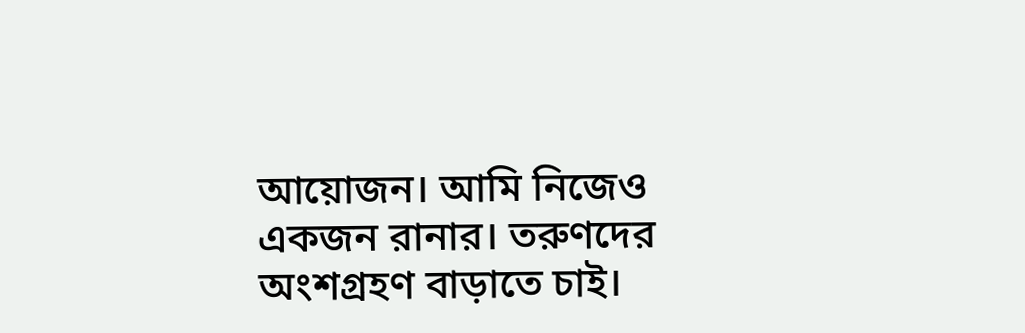আয়োজন। আমি নিজেও একজন রানার। তরুণদের অংশগ্রহণ বাড়াতে চাই।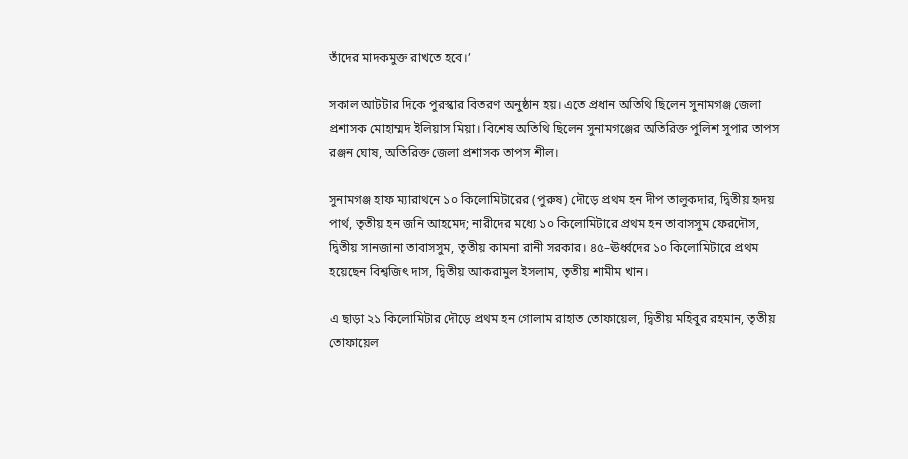তাঁদের মাদকমুক্ত রাখতে হবে।’

সকাল আটটার দিকে পুরস্কার বিতরণ অনুষ্ঠান হয়। এতে প্রধান অতিথি ছিলেন সুনামগঞ্জ জেলা প্রশাসক মোহাম্মদ ইলিয়াস মিয়া। বিশেষ অতিথি ছিলেন সুনামগঞ্জের অতিরিক্ত পুলিশ সুপার তাপস রঞ্জন ঘোষ, অতিরিক্ত জেলা প্রশাসক তাপস শীল।

সুনামগঞ্জ হাফ ম্যারাথনে ১০ কিলোমিটারের (পুরুষ) দৌড়ে প্রথম হন দীপ তালুকদার, দ্বিতীয় হৃদয় পার্থ, তৃতীয় হন জনি আহমেদ; নারীদের মধ্যে ১০ কিলোমিটারে প্রথম হন তাবাসসুম ফেরদৌস, দ্বিতীয় সানজানা তাবাসসুম, তৃতীয় কামনা রানী সরকার। ৪৫–ঊর্ধ্বদের ১০ কিলোমিটারে প্রথম হয়েছেন বিশ্বজিৎ দাস, দ্বিতীয় আকরামুল ইসলাম, তৃতীয় শামীম খান।

এ ছাড়া ২১ কিলোমিটার দৌড়ে প্রথম হন গোলাম রাহাত তোফায়েল, দ্বিতীয় মহিবুর রহমান, তৃতীয় তোফায়েল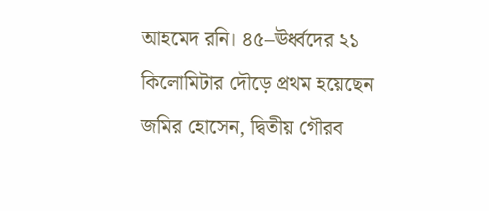আহমেদ রনি। ৪৫–ঊর্ধ্বদের ২১ কিলোমিটার দৌড়ে প্রথম হয়েছেন জমির হোসেন, দ্বিতীয় গৌরব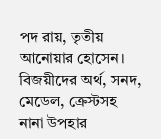পদ রায়, তৃতীয় আনোয়ার হোসেন। বিজয়ীদের অর্থ, সনদ, মেডেল, ক্রেস্টসহ নানা উপহার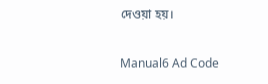দেওয়া হয়।

Manual6 Ad Code